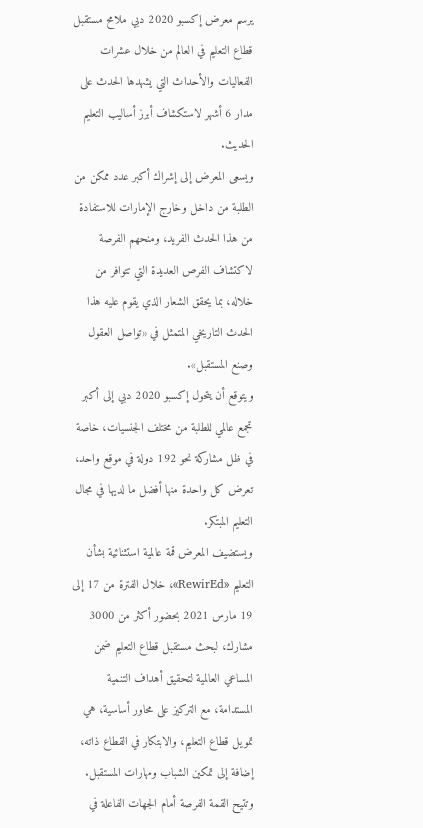يرسم معرض إكسبو 2020 دبي ملامح مستقبل قطاع التعليم في العالم من خلال عشرات الفعاليات والأحداث التي يشهدها الحدث على مدار 6 أشهر لاستكشاف أبرز أساليب التعليم الحديث.
ويسعى المعرض إلى إشراك أكبر عدد ممكن من الطلبة من داخل وخارج الإمارات للاستفادة من هذا الحدث الفريد، ومنحهم الفرصة لاكتشاف الفرص العديدة التي تتوافر من خلاله، بما يحقق الشعار الذي يقوم عليه هذا الحدث التاريخي المتمثل في «تواصل العقول وصنع المستقبل».
ويتوقع أن يتحول إكسبو 2020 دبي إلى أكبر تجمع عالمي للطلبة من مختلف الجنسيات، خاصة في ظل مشاركة نحو 192 دولة في موقع واحد، تعرض كل واحدة منها أفضل ما لديها في مجال التعليم المبتكر.
ويستضيف المعرض قمة عالمية استثنائية بشأن التعليم «RewirEd»، خلال الفترة من 17 إلى 19 مارس 2021 بحضور أكثر من 3000 مشارك، لبحث مستقبل قطاع التعليم ضمن المساعي العالمية لتحقيق أهداف التنمية المستدامة، مع التركيز على محاور أساسية، هي تمويل قطاع التعليم، والابتكار في القطاع ذاته، إضافة إلى تمكين الشباب ومهارات المستقبل.
وتتيح القمة الفرصة أمام الجهات الفاعلة في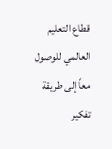قطاع التعليم العالمي للوصول معاً إلى طريقة تفكير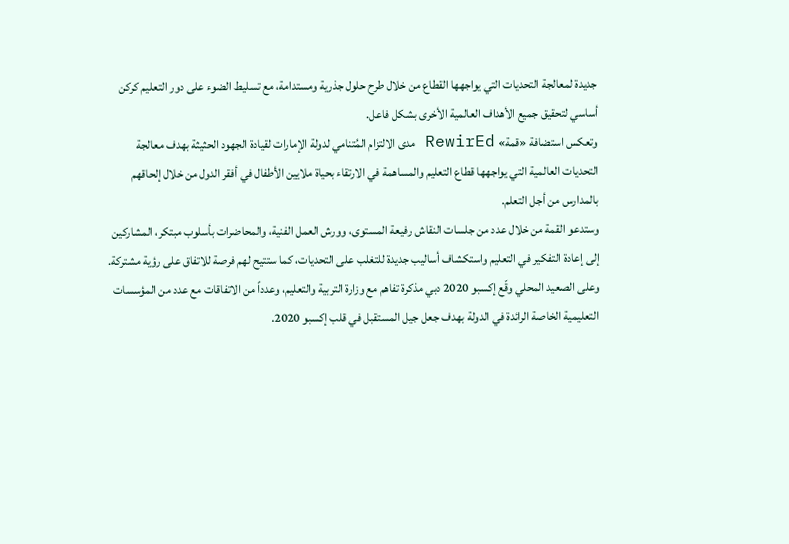جديدة لمعالجة التحديات التي يواجهها القطاع من خلال طرح حلول جذرية ومستدامة، مع تسليط الضوء على دور التعليم كركن أساسي لتحقيق جميع الأهداف العالمية الأخرى بشكل فاعل.
وتعكس استضافة «قمة» RewirEd مدى الالتزام المُتنامي لدولة الإمارات لقيادة الجهود الحثيثة بهدف معالجة التحديات العالمية التي يواجهها قطاع التعليم والمساهمة في الارتقاء بحياة ملايين الأطفال في أفقر الدول من خلال إلحاقهم بالمدارس من أجل التعلم.
وستدعو القمة من خلال عدد من جلسات النقاش رفيعة المستوى، وورش العمل الفنية، والمحاضرات بأسلوب مبتكر، المشاركين إلى إعادة التفكير في التعليم واستكشاف أساليب جديدة للتغلب على التحديات، كما ستتيح لهم فرصة للاتفاق على رؤية مشتركة.
وعلى الصعيد المحلي وقّع إكسبو 2020 دبي مذكرة تفاهم مع وزارة التربية والتعليم، وعدداً من الاتفاقات مع عدد من المؤسسات التعليمية الخاصة الرائدة في الدولة بهدف جعل جيل المستقبل في قلب إكسبو 2020.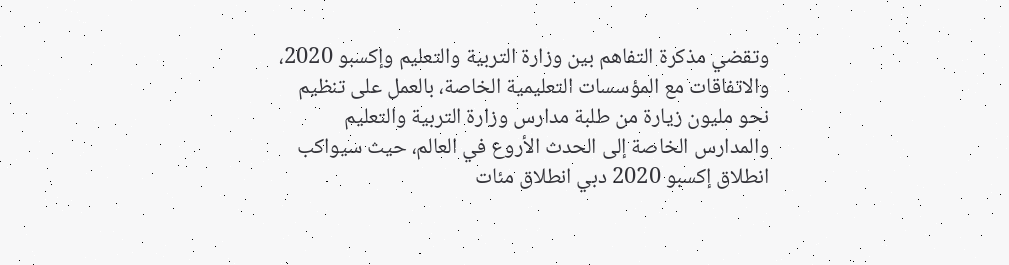وتقضي مذكرة التفاهم بين وزارة التربية والتعليم وإكسبو 2020، والاتفاقات مع المؤسسات التعليمية الخاصة، بالعمل على تنظيم نحو مليون زيارة من طلبة مدارس وزارة التربية والتعليم والمدارس الخاصة إلى الحدث الأروع في العالم، حيث سيواكب انطلاق إكسبو 2020 دبي انطلاق مئات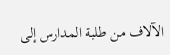الآلاف من طلبة المدارس إلى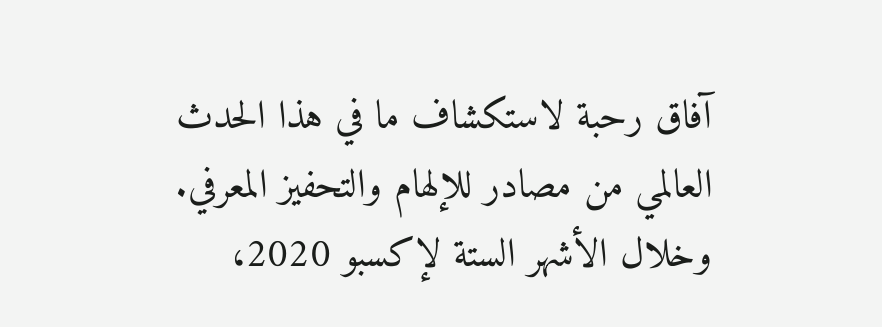آفاق رحبة لاستكشاف ما في هذا الحدث العالمي من مصادر للإلهام والتحفيز المعرفي.
وخلال الأشهر الستة لإكسبو 2020،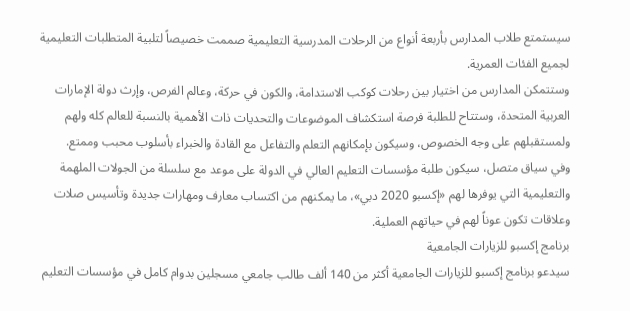سيستمتع طلاب المدارس بأربعة أنواع من الرحلات المدرسية التعليمية صممت خصيصاً لتلبية المتطلبات التعليمية لجميع الفئات العمرية.
وستتمكن المدارس من اختيار بين رحلات كوكب الاستدامة، والكون في حركة، وعالم الفرص، وإرث دولة الإمارات العربية المتحدة، وستتاح للطلبة فرصة استكشاف الموضوعات والتحديات ذات الأهمية بالنسبة للعالم كله ولهم ولمستقبلهم على وجه الخصوص، وسيكون بإمكانهم التعلم والتفاعل مع القادة والخبراء بأسلوب محبب وممتع.
وفي سياق متصل، سيكون طلبة مؤسسات التعليم العالي في الدولة على موعد مع سلسلة من الجولات الملهمة والتعليمية التي يوفرها لهم «إكسبو 2020 دبي»، ما يمكنهم من اكتساب معارف ومهارات جديدة وتأسيس صلات وعلاقات تكون عوناً لهم في حياتهم العملية.
برنامج إكسبو للزيارات الجامعية
سيدعو برنامج إكسبو للزيارات الجامعية أكثر من 140 ألف طالب جامعي مسجلين بدوام كامل في مؤسسات التعليم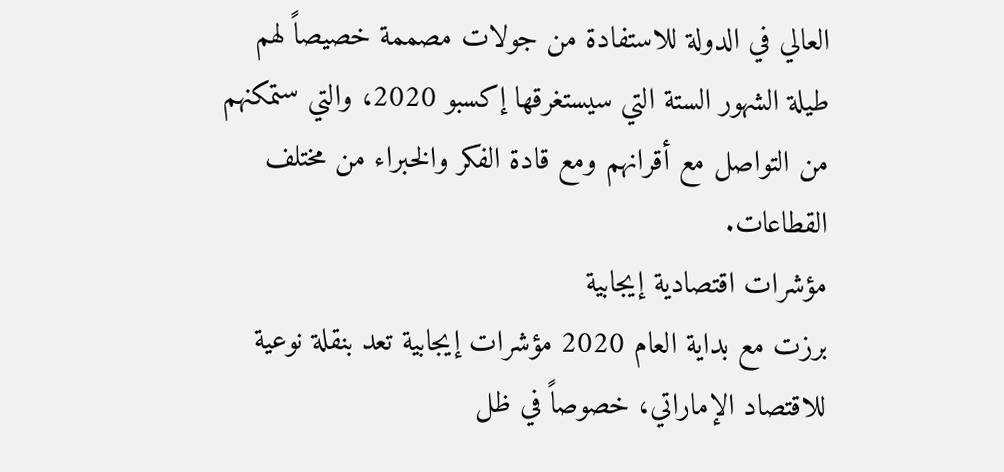العالي في الدولة للاستفادة من جولات مصممة خصيصاً لهم طيلة الشهور الستة التي سيستغرقها إكسبو 2020، والتي ستمكنهم من التواصل مع أقرانهم ومع قادة الفكر والخبراء من مختلف القطاعات.
مؤشرات اقتصادية إيجابية
برزت مع بداية العام 2020 مؤشرات إيجابية تعد بنقلة نوعية للاقتصاد الإماراتي، خصوصاً في ظل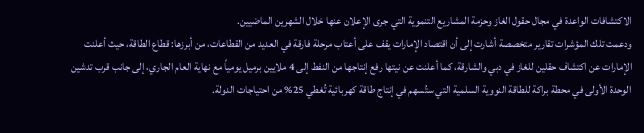الاكتشافات الواعدة في مجال حقول الغاز وحزمة المشاريع التنموية التي جرى الإعلان عنها خلال الشهرين الماضيين.
ودعمت تلك المؤشرات تقارير متخصصة أشارت إلى أن اقتصاد الإمارات يقف على أعتاب مرحلة فارقة في العديد من القطاعات، من أبرزها: قطاع الطاقة، حيث أعلنت الإمارات عن اكتشاف حقلين للغاز في دبي والشارقة، كما أعلنت عن نيتها رفع إنتاجها من النفط إلى 4 ملايين برميل يومياً مع نهاية العام الجاري، إلى جانب قرب تدشين الوحدة الأولى في محطة براكة للطاقة النووية السلمية التي ستُسهم في إنتاج طاقة كهربائية تُغطي 25% من احتياجات الدولة.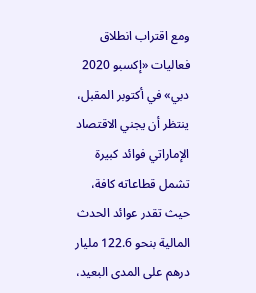ومع اقتراب انطلاق فعاليات «إكسبو 2020 دبي» في أكتوبر المقبل، ينتظر أن يجني الاقتصاد الإماراتي فوائد كبيرة تشمل قطاعاته كافة، حيث تقدر عوائد الحدث المالية بنحو 122.6 مليار درهم على المدى البعيد،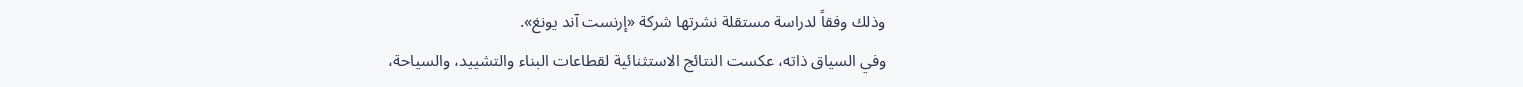وذلك وفقاً لدراسة مستقلة نشرتها شركة «إرنست آند يونغ».
وفي السياق ذاته، عكست النتائج الاستثنائية لقطاعات البناء والتشييد، والسياحة،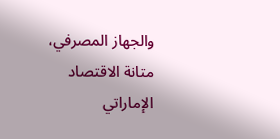والجهاز المصرفي، متانة الاقتصاد الإماراتي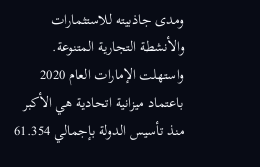ومدى جاذبيته للاستثمارات والأنشطة التجارية المتنوعة.
واستهلت الإمارات العام 2020 باعتماد ميزانية اتحادية هي الأكبر منذ تأسيس الدولة بإجمالي 61.354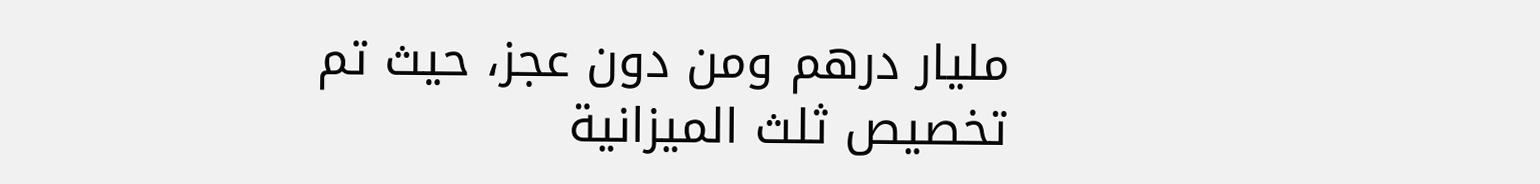مليار درهم ومن دون عجز، حيث تم تخصيص ثلث الميزانية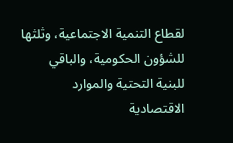لقطاع التنمية الاجتماعية، وثلثها للشؤون الحكومية، والباقي للبنية التحتية والموارد الاقتصادية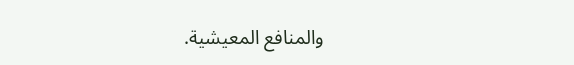والمنافع المعيشية.